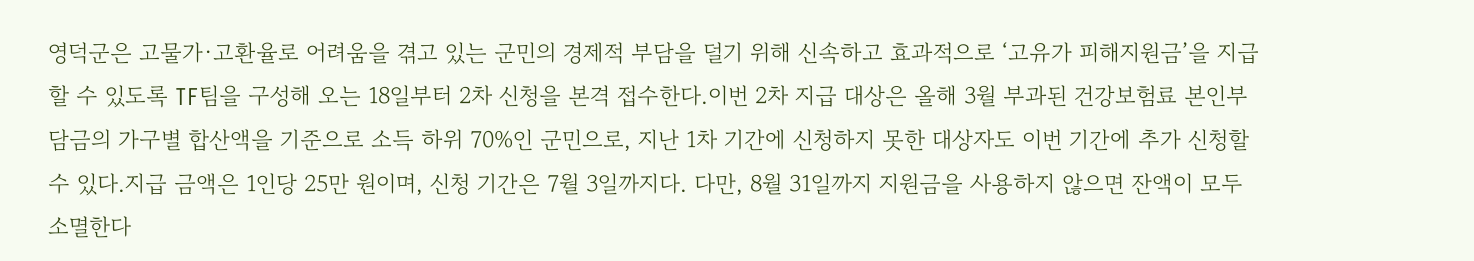영덕군은 고물가·고환율로 어려움을 겪고 있는 군민의 경제적 부담을 덜기 위해 신속하고 효과적으로 ‘고유가 피해지원금’을 지급할 수 있도록 TF팀을 구성해 오는 18일부터 2차 신청을 본격 접수한다.이번 2차 지급 대상은 올해 3월 부과된 건강보험료 본인부담금의 가구별 합산액을 기준으로 소득 하위 70%인 군민으로, 지난 1차 기간에 신청하지 못한 대상자도 이번 기간에 추가 신청할 수 있다.지급 금액은 1인당 25만 원이며, 신청 기간은 7월 3일까지다. 다만, 8월 31일까지 지원금을 사용하지 않으면 잔액이 모두 소멸한다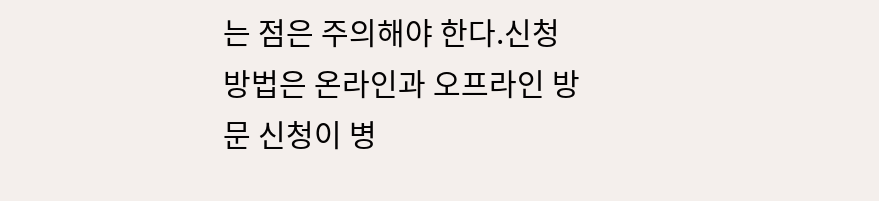는 점은 주의해야 한다.신청 방법은 온라인과 오프라인 방문 신청이 병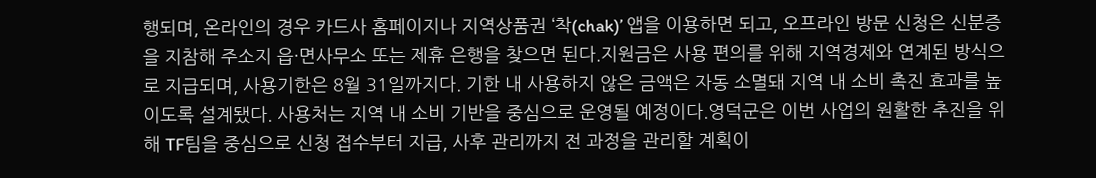행되며, 온라인의 경우 카드사 홈페이지나 지역상품권 ‘착(chak)’ 앱을 이용하면 되고, 오프라인 방문 신청은 신분증을 지참해 주소지 읍·면사무소 또는 제휴 은행을 찾으면 된다.지원금은 사용 편의를 위해 지역경제와 연계된 방식으로 지급되며, 사용기한은 8월 31일까지다. 기한 내 사용하지 않은 금액은 자동 소멸돼 지역 내 소비 촉진 효과를 높이도록 설계됐다. 사용처는 지역 내 소비 기반을 중심으로 운영될 예정이다.영덕군은 이번 사업의 원활한 추진을 위해 TF팀을 중심으로 신청 접수부터 지급, 사후 관리까지 전 과정을 관리할 계획이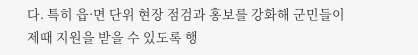다. 특히 읍·면 단위 현장 점검과 홍보를 강화해 군민들이 제때 지원을 받을 수 있도록 행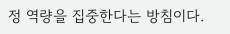정 역량을 집중한다는 방침이다.